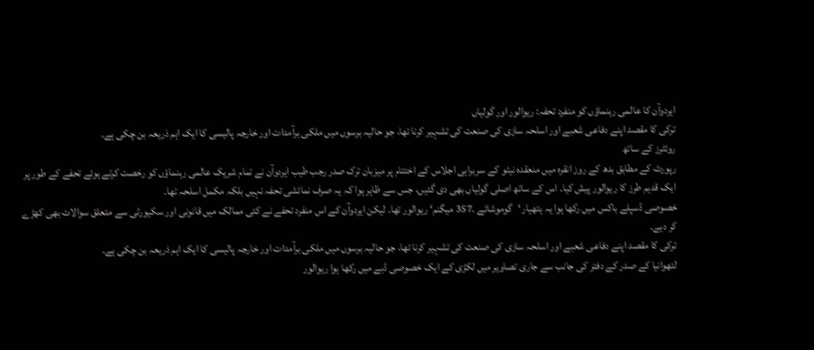ایردوآن کا عالمی رہنماؤں کو منفرد تحفہ: ریوالور اور گولیاں
ترکی کا مقصد اپنے دفاعی شعبے اور اسلحہ سازی کی صنعت کی تشہیر کرنا تھا، جو حالیہ برسوں میں ملکی برآمدات اور خارجہ پالیسی کا ایک اہم ذریعہ بن چکی ہے۔
روئٹرز کے ساتھ
رپورٹ کے مطابق بدھ کے روز انقرہ میں منعقدہ نیٹو کے سربراہی اجلاس کے اختتام پر میزبان ترک صدر رجب طیب ایردوآن نے تمام شریک عالمی رہنماؤں کو رخصت کرتے ہوئے تحفے کے طور پر ایک قدیم طرز کا ریوالور پیش کیا۔ اس کے ساتھ اصلی گولیاں بھی دی گئیں، جس سے ظاہر ہوا کہ یہ صرف نمائشی تحفہ نہیں بلکہ مکمل اسلحہ تھا۔
خصوصی ڈسپلے باکس میں رکھا ہوا یہ ہتھیار ‘گوموشائے .357 میگنم‘ ریوالور تھا۔ لیکن ایردوآن کے اس منفرد تحفے نے کئی ممالک میں قانونی اور سکیورٹی سے متعلق سوالات بھی کھڑے کر دیے۔
ترکی کا مقصد اپنے دفاعی شعبے اور اسلحہ سازی کی صنعت کی تشہیر کرنا تھا، جو حالیہ برسوں میں ملکی برآمدات اور خارجہ پالیسی کا ایک اہم ذریعہ بن چکی ہے۔
لتھوانیا کے صدر کے دفتر کی جانب سے جاری تصاویر میں لکڑی کے ایک خصوصی ڈبے میں رکھا ہوا ریوالور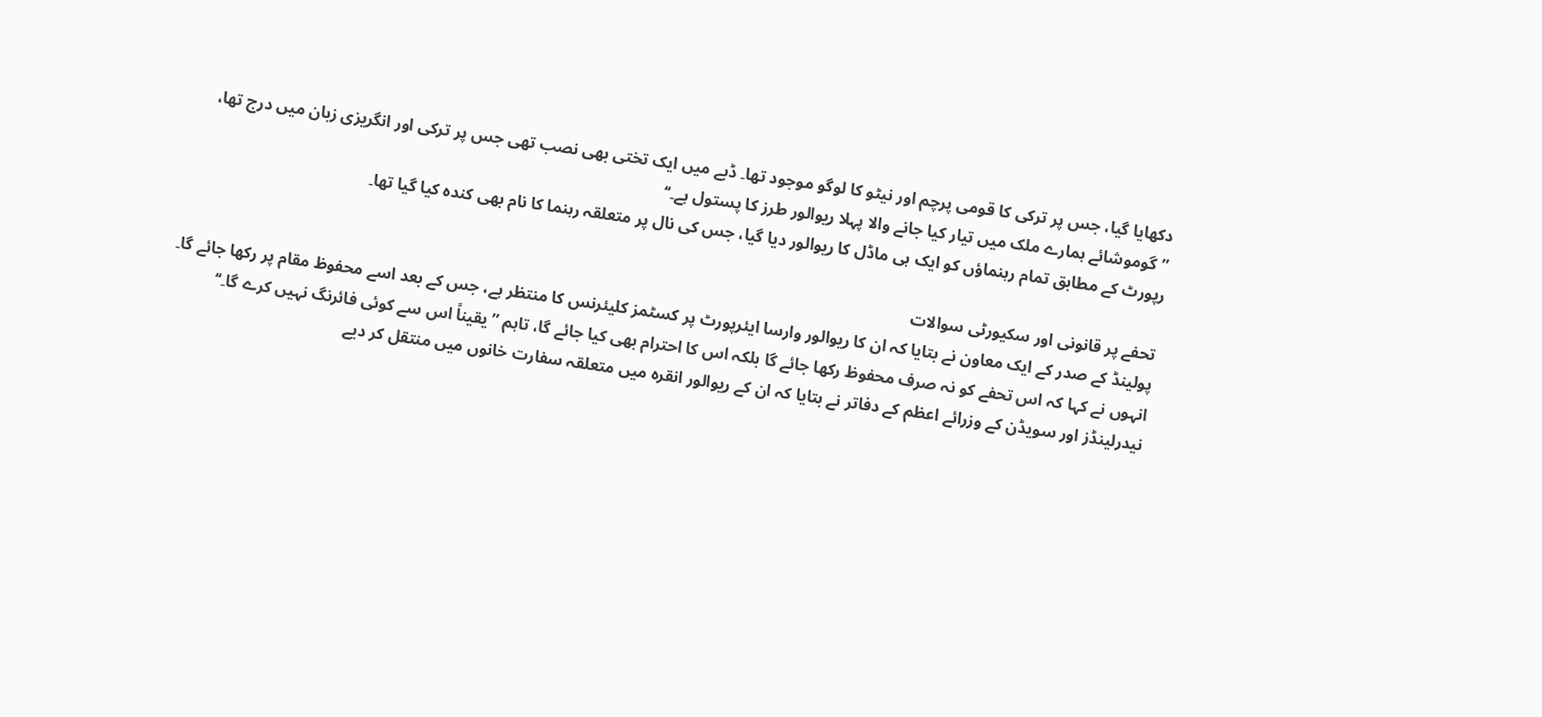دکھایا گیا، جس پر ترکی کا قومی پرچم اور نیٹو کا لوگو موجود تھا۔ ڈبے میں ایک تختی بھی نصب تھی جس پر ترکی اور انگریزی زبان میں درج تھا، ”گوموشائے ہمارے ملک میں تیار کیا جانے والا پہلا ریوالور طرز کا پستول ہے۔‘‘
رپورٹ کے مطابق تمام رہنماؤں کو ایک ہی ماڈل کا ریوالور دیا گیا، جس کی نال پر متعلقہ رہنما کا نام بھی کندہ کیا گیا تھا۔

تحفے پر قانونی اور سکیورٹی سوالات
پولینڈ کے صدر کے ایک معاون نے بتایا کہ ان کا ریوالور وارسا ایئرپورٹ پر کسٹمز کلیئرنس کا منتظر ہے، جس کے بعد اسے محفوظ مقام پر رکھا جائے گا۔ انہوں نے کہا کہ اس تحفے کو نہ صرف محفوظ رکھا جائے گا بلکہ اس کا احترام بھی کیا جائے گا، تاہم ”یقیناً اس سے کوئی فائرنگ نہیں کرے گا۔‘‘
نیدرلینڈز اور سویڈن کے وزرائے اعظم کے دفاتر نے بتایا کہ ان کے ریوالور انقرہ میں متعلقہ سفارت خانوں میں منتقل کر دیے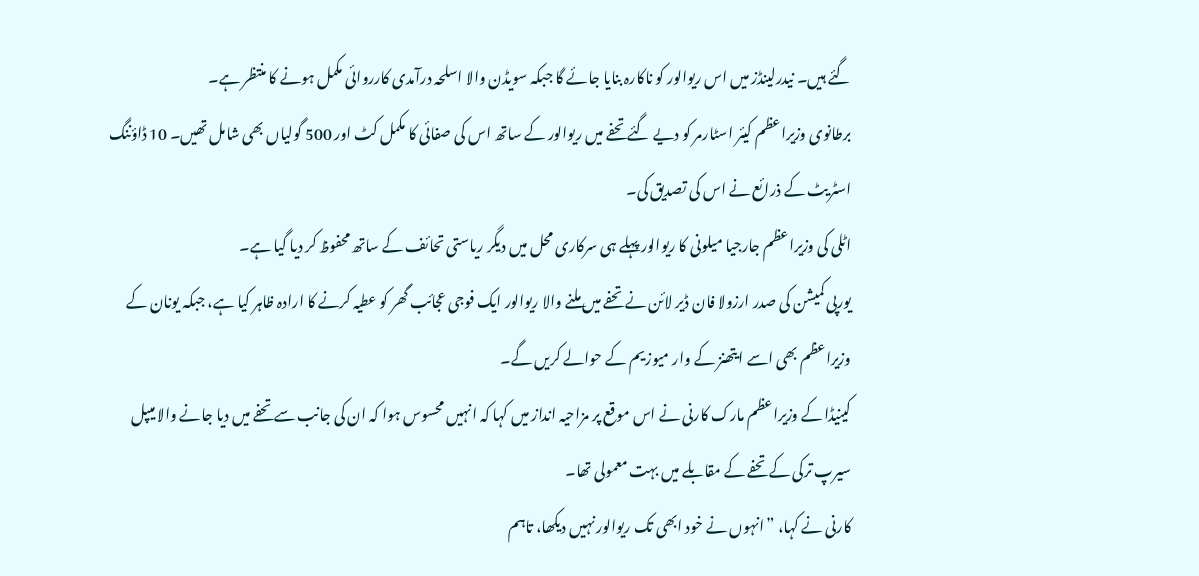گئے ہیں۔ نیدرلینڈز میں اس ریوالور کو ناکارہ بنایا جائے گا جبکہ سویڈن والا اسلحہ درآمدی کارروائی مکمل ہونے کا منتظر ہے۔
برطانوی وزیراعظم کیئر اسٹارمر کو دیے گئے تحفے میں ریوالور کے ساتھ اس کی صفائی کا مکمل کٹ اور 500 گولیاں بھی شامل تھیں۔ 10 ڈاؤننگ اسٹریٹ کے ذرائع نے اس کی تصدیق کی۔
اٹلی کی وزیراعظم جارجیا میلونی کا ریوالور پہلے ہی سرکاری محل میں دیگر ریاستی تحائف کے ساتھ محفوظ کر دیا گیا ہے۔
یورپی کمیشن کی صدر ارزولا فان ڈیر لائن نے تحفے میں ملنے والا ریوالور ایک فوجی عجائب گھر کو عطیہ کرنے کا ارادہ ظاہر کیا ہے، جبکہ یونان کے وزیراعظم بھی اسے ایتھنز کے وار میوزیم کے حوالے کریں گے۔
کینیڈا کے وزیراعظم مارک کارنی نے اس موقع پر مزاحیہ انداز میں کہا کہ انہیں محسوس ہوا کہ ان کی جانب سے تحفے میں دیا جانے والا میپل سیرپ ترکی کے تحفے کے مقابلے میں بہت معمولی تھا۔
کارنی نے کہا، ”انہوں نے خود ابھی تک ریوالور نہیں دیکھا، تاہم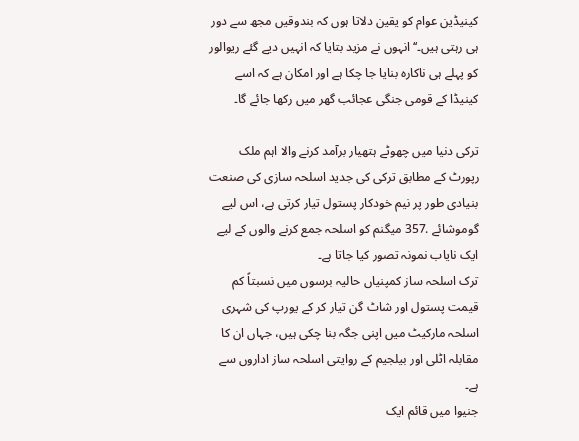کینیڈین عوام کو یقین دلاتا ہوں کہ بندوقیں مجھ سے دور ہی رہتی ہیں۔‘‘ انہوں نے مزید بتایا کہ انہیں دیے گئے ریوالور کو پہلے ہی ناکارہ بنایا جا چکا ہے اور امکان ہے کہ اسے کینیڈا کے قومی جنگی عجائب گھر میں رکھا جائے گا۔

ترکی دنیا میں چھوٹے ہتھیار برآمد کرنے والا اہم ملک
رپورٹ کے مطابق ترکی کی جدید اسلحہ سازی کی صنعت بنیادی طور پر نیم خودکار پستول تیار کرتی ہے، اس لیے گوموشائے .357 میگنم کو اسلحہ جمع کرنے والوں کے لیے ایک نایاب نمونہ تصور کیا جاتا ہے۔
ترک اسلحہ ساز کمپنیاں حالیہ برسوں میں نسبتاً کم قیمت پستول اور شاٹ گن تیار کر کے یورپ کی شہری اسلحہ مارکیٹ میں اپنی جگہ بنا چکی ہیں، جہاں ان کا مقابلہ اٹلی اور بیلجیم کے روایتی اسلحہ ساز اداروں سے ہے۔
جنیوا میں قائم ایک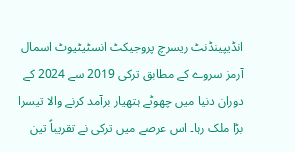انڈیپینڈنٹ ریسرچ پروجیکٹ انسٹیٹیوٹ اسمال آرمز سروے کے مطابق ترکی 2019 سے 2024 کے دوران دنیا میں چھوٹے ہتھیار برآمد کرنے والا تیسرا بڑا ملک رہا۔ اس عرصے میں ترکی نے تقریباً تین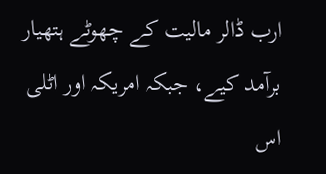ارب ڈالر مالیت کے چھوٹے ہتھیار برآمد کیے، جبکہ امریکہ اور اٹلی اس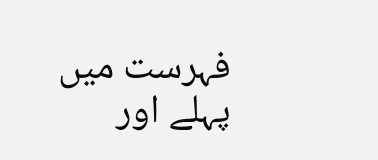فہرست میں پہلے اور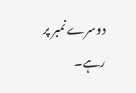دوسرے نمبر پر رہے۔